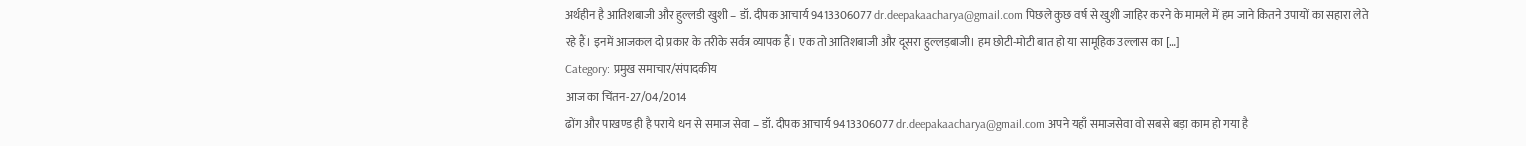अर्थहीन है आतिशबाजी और हुल्लडी खुशी – डॉ. दीपक आचार्य 9413306077 dr.deepakaacharya@gmail.com पिछले कुछ वर्ष से खुशी जाहिर करने के मामले में हम जाने कितने उपायों का सहारा लेते रहे हैं। इनमें आजकल दो प्रकार के तरीके सर्वत्र व्यापक हैं। एक तो आतिशबाजी और दूसरा हुल्लड़बाजी। हम छोटी-मोटी बात हो या सामूहिक उल्लास का […]
Category: प्रमुख समाचार/संपादकीय
आज का चिंतन-27/04/2014
ढोंग और पाखण्ड ही है पराये धन से समाज सेवा – डॉ. दीपक आचार्य 9413306077 dr.deepakaacharya@gmail.com अपने यहाँ समाजसेवा वो सबसे बड़ा काम हो गया है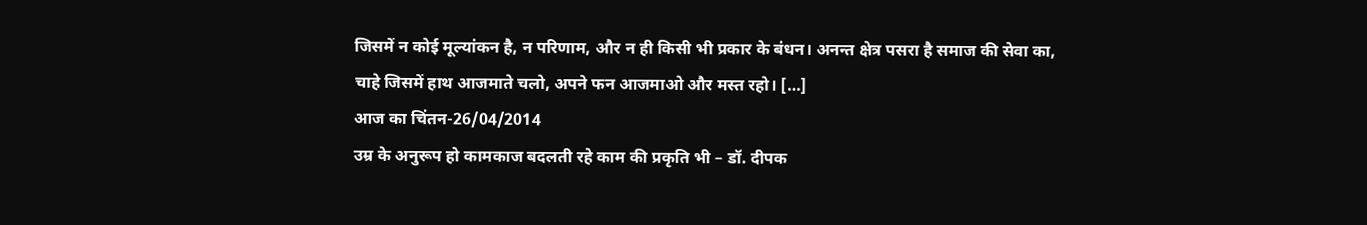जिसमें न कोई मूल्यांकन है, न परिणाम, और न ही किसी भी प्रकार के बंधन। अनन्त क्षेत्र पसरा है समाज की सेवा का, चाहे जिसमें हाथ आजमाते चलो, अपने फन आजमाओ और मस्त रहो। […]
आज का चिंतन-26/04/2014
उम्र के अनुरूप हो कामकाज बदलती रहे काम की प्रकृति भी – डॉ. दीपक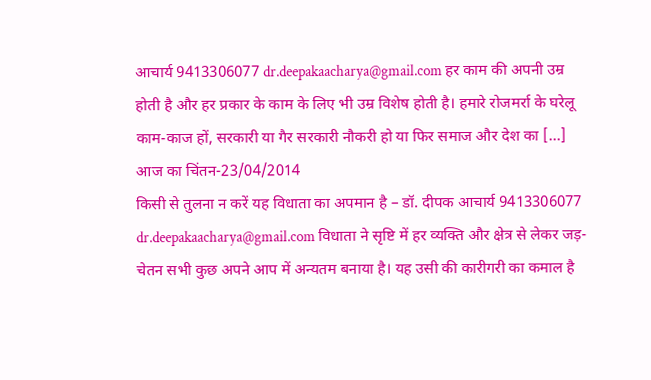आचार्य 9413306077 dr.deepakaacharya@gmail.com हर काम की अपनी उम्र होती है और हर प्रकार के काम के लिए भी उम्र विशेष होती है। हमारे रोजमर्रा के घरेलू काम-काज हों, सरकारी या गैर सरकारी नौकरी हो या फिर समाज और देश का […]
आज का चिंतन-23/04/2014
किसी से तुलना न करें यह विधाता का अपमान है – डॉ. दीपक आचार्य 9413306077 dr.deepakaacharya@gmail.com विधाता ने सृष्टि में हर व्यक्ति और क्षेत्र से लेकर जड़-चेतन सभी कुछ अपने आप में अन्यतम बनाया है। यह उसी की कारीगरी का कमाल है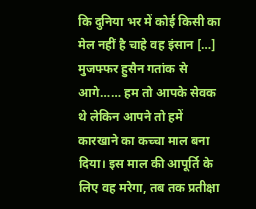कि दुनिया भर में कोई किसी का मेल नहीं है चाहे वह इंसान […]
मुजफ्फर हुसैन गतांक से आगे…… हम तो आपके सेवक थे लेकिन आपने तो हमें कारखाने का कच्चा माल बना दिया। इस माल की आपूर्ति के लिए वह मरेगा, तब तक प्रतीक्षा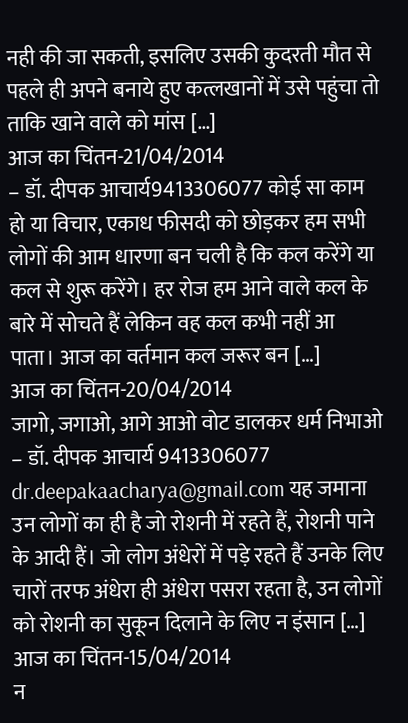नही की जा सकती, इसलिए उसकी कुदरती मौत से पहले ही अपने बनाये हुए कत्लखानों में उसे पहुंचा तो ताकि खाने वाले को मांस […]
आज का चिंतन-21/04/2014
– डॉ. दीपक आचार्य9413306077 कोई सा काम हो या विचार, एकाध फीसदी को छोड़कर हम सभी लोगों की आम धारणा बन चली है कि कल करेंगे या कल से शुरू करेंगे। हर रोज हम आने वाले कल के बारे में सोचते हैं लेकिन वह कल कभी नहीं आ पाता। आज का वर्तमान कल जरूर बन […]
आज का चिंतन-20/04/2014
जागो, जगाओ, आगे आओ वोट डालकर धर्म निभाओ – डॉ. दीपक आचार्य 9413306077 dr.deepakaacharya@gmail.com यह जमाना उन लोगों का ही है जो रोशनी में रहते हैं, रोशनी पाने के आदी हैं। जो लोग अंधेरों में पड़े रहते हैं उनके लिए चारों तरफ अंधेरा ही अंधेरा पसरा रहता है, उन लोगों को रोशनी का सुकून दिलाने के लिए न इंसान […]
आज का चिंतन-15/04/2014
न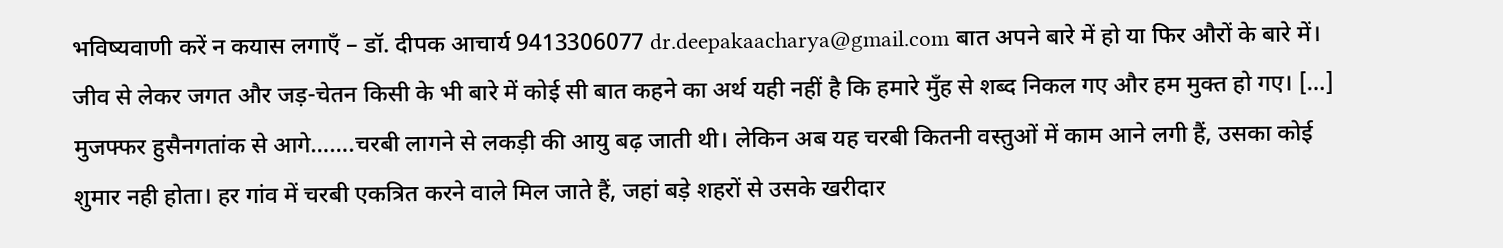भविष्यवाणी करें न कयास लगाएँ – डॉ. दीपक आचार्य 9413306077 dr.deepakaacharya@gmail.com बात अपने बारे में हो या फिर औरों के बारे में। जीव से लेकर जगत और जड़-चेतन किसी के भी बारे में कोई सी बात कहने का अर्थ यही नहीं है कि हमारे मुँह से शब्द निकल गए और हम मुक्त हो गए। […]
मुजफ्फर हुसैनगतांक से आगे…….चरबी लागने से लकड़ी की आयु बढ़ जाती थी। लेकिन अब यह चरबी कितनी वस्तुओं में काम आने लगी हैं, उसका कोई शुमार नही होता। हर गांव में चरबी एकत्रित करने वाले मिल जाते हैं, जहां बड़े शहरों से उसके खरीदार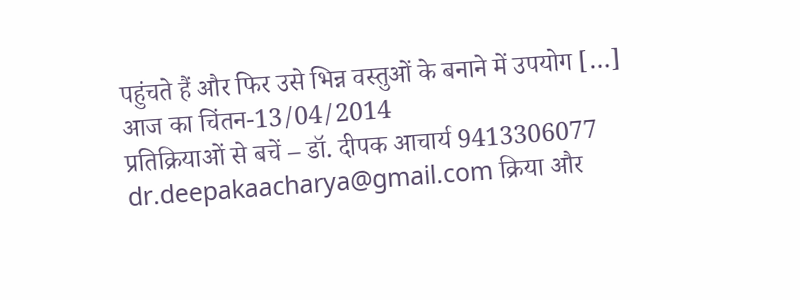पहुंचते हैं और फिर उसे भिन्न वस्तुओं के बनाने में उपयोग […]
आज का चिंतन-13/04/2014
प्रतिक्रियाओं से बचें – डॉ. दीपक आचार्य 9413306077 dr.deepakaacharya@gmail.com क्रिया और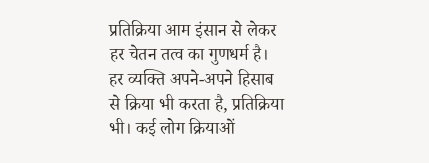प्रतिक्रिया आम इंसान से लेकर हर चेतन तत्व का गुणधर्म है। हर व्यक्ति अपने-अपने हिसाब से क्रिया भी करता है, प्रतिक्रिया भी। कई लोग क्रियाओं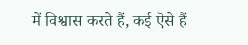में विश्वास करते हैं, कई ऎसे हैं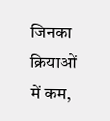जिनका क्रियाओं में कम,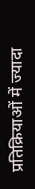प्रतिक्रियाओं में ज्यादा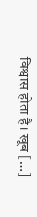विश्वास होता है। खूब […]